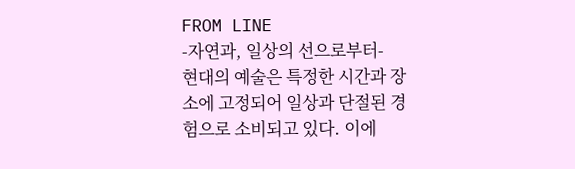FROM LINE
-자연과, 일상의 선으로부터-
현대의 예술은 특정한 시간과 장소에 고정되어 일상과 단절된 경험으로 소비되고 있다. 이에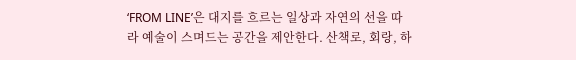‘FROM LINE’은 대지를 흐르는 일상과 자연의 선을 따라 예술이 스며드는 공간을 제안한다. 산책로, 회랑, 하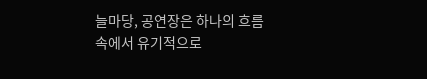늘마당, 공연장은 하나의 흐름 속에서 유기적으로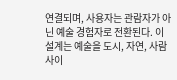연결되며, 사용자는 관람자가 아닌 예술 경험자로 전환된다. 이 설계는 예술을 도시, 자연, 사람 사이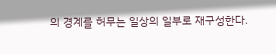의 경계를 허무는 일상의 일부로 재구성한다.